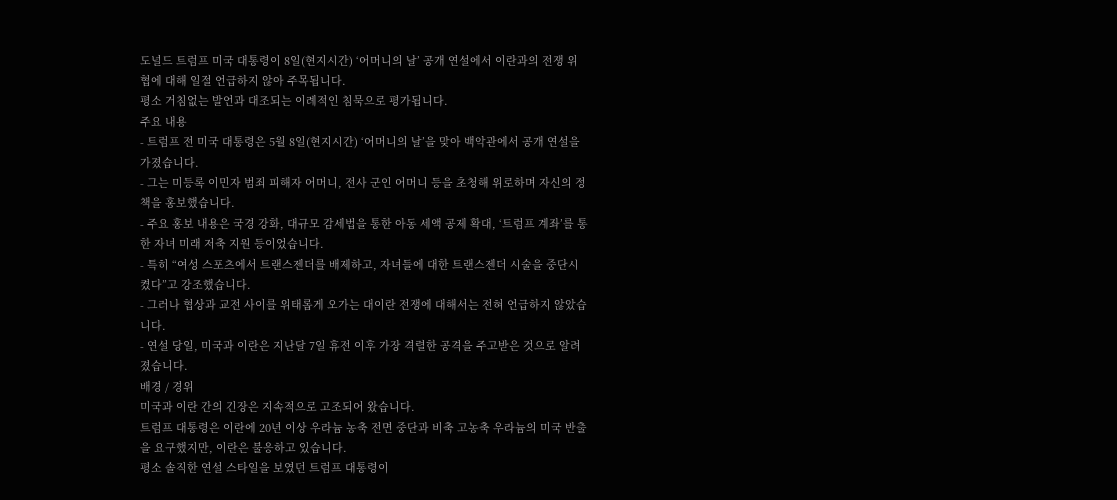도널드 트럼프 미국 대통령이 8일(현지시간) ‘어머니의 날’ 공개 연설에서 이란과의 전쟁 위협에 대해 일절 언급하지 않아 주목됩니다.
평소 거침없는 발언과 대조되는 이례적인 침묵으로 평가됩니다.
주요 내용
- 트럼프 전 미국 대통령은 5월 8일(현지시간) ‘어머니의 날’을 맞아 백악관에서 공개 연설을 가졌습니다.
- 그는 미등록 이민자 범죄 피해자 어머니, 전사 군인 어머니 등을 초청해 위로하며 자신의 정책을 홍보했습니다.
- 주요 홍보 내용은 국경 강화, 대규모 감세법을 통한 아동 세액 공제 확대, ‘트럼프 계좌’를 통한 자녀 미래 저축 지원 등이었습니다.
- 특히 “여성 스포츠에서 트랜스젠더를 배제하고, 자녀들에 대한 트랜스젠더 시술을 중단시켰다”고 강조했습니다.
- 그러나 협상과 교전 사이를 위태롭게 오가는 대이란 전쟁에 대해서는 전혀 언급하지 않았습니다.
- 연설 당일, 미국과 이란은 지난달 7일 휴전 이후 가장 격렬한 공격을 주고받은 것으로 알려졌습니다.
배경 / 경위
미국과 이란 간의 긴장은 지속적으로 고조되어 왔습니다.
트럼프 대통령은 이란에 20년 이상 우라늄 농축 전면 중단과 비축 고농축 우라늄의 미국 반출을 요구했지만, 이란은 불응하고 있습니다.
평소 솔직한 연설 스타일을 보였던 트럼프 대통령이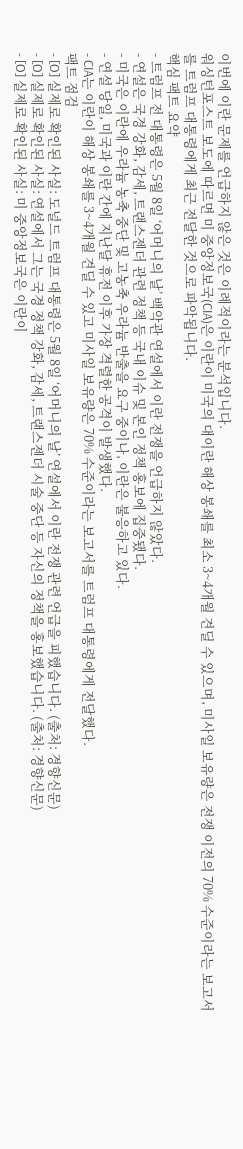이번에 이란 문제를 언급하지 않은 것은 이례적이라는 분석입니다.
워싱턴포스트 보도에 따르면 미 중앙정보국(CIA)은 이란이 미국의 대이란 해상 봉쇄를 최소 3~4개월 견딜 수 있으며, 미사일 보유량은 전쟁 이전의 70% 수준이라는 보고서를 트럼프 대통령에게 최근 전달한 것으로 파악됩니다.
핵심 팩트 요약
- 트럼프 전 대통령은 5월 8일 ‘어머니의 날’ 백악관 연설에서 이란 전쟁을 언급하지 않았다.
- 연설은 국경 강화, 감세, 트랜스젠더 관련 정책 등 국내 이슈 및 본인 정책 홍보에 집중됐다.
- 미국은 이란에 우라늄 농축 중단 및 고농축 우라늄 반출을 요구 중이나, 이란은 불응하고 있다.
- 연설 당일, 미국과 이란 간에 지난달 휴전 이후 가장 격렬한 공격이 발생했다.
- CIA는 이란이 해상 봉쇄를 3~4개월 견딜 수 있고 미사일 보유량은 70% 수준이라는 보고서를 트럼프 대통령에게 전달했다.
팩트 점검
- [O] 실제로 확인된 사실: 도널드 트럼프 대통령은 5월 8일 ‘어머니의 날’ 연설에서 이란 전쟁 관련 언급을 피했습니다. (출처: 경향신문)
- [O] 실제로 확인된 사실: 연설에서 그는 국경 정책 강화, 감세, 트랜스젠더 시술 중단 등 자신의 정책을 홍보했습니다. (출처: 경향신문)
- [O] 실제로 확인된 사실: 미 중앙정보국은 이란이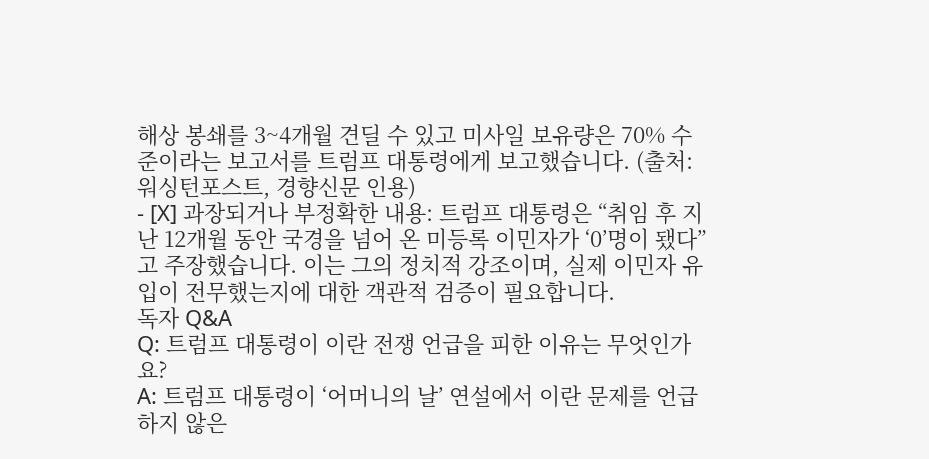해상 봉쇄를 3~4개월 견딜 수 있고 미사일 보유량은 70% 수준이라는 보고서를 트럼프 대통령에게 보고했습니다. (출처: 워싱턴포스트, 경향신문 인용)
- [X] 과장되거나 부정확한 내용: 트럼프 대통령은 “취임 후 지난 12개월 동안 국경을 넘어 온 미등록 이민자가 ‘0’명이 됐다”고 주장했습니다. 이는 그의 정치적 강조이며, 실제 이민자 유입이 전무했는지에 대한 객관적 검증이 필요합니다.
독자 Q&A
Q: 트럼프 대통령이 이란 전쟁 언급을 피한 이유는 무엇인가요?
A: 트럼프 대통령이 ‘어머니의 날’ 연설에서 이란 문제를 언급하지 않은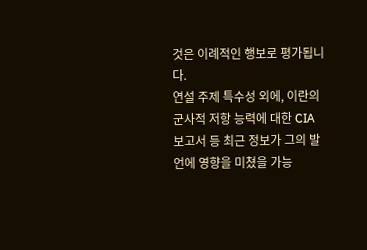것은 이례적인 행보로 평가됩니다.
연설 주제 특수성 외에, 이란의 군사적 저항 능력에 대한 CIA 보고서 등 최근 정보가 그의 발언에 영향을 미쳤을 가능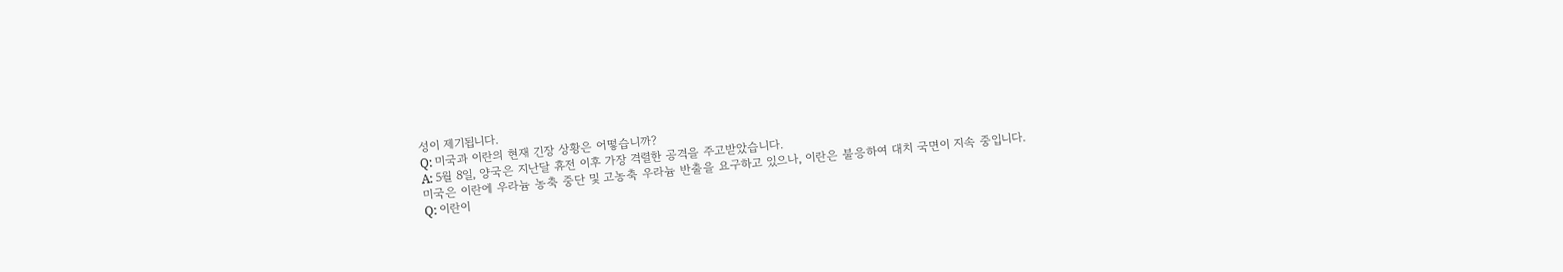성이 제기됩니다.
Q: 미국과 이란의 현재 긴장 상황은 어떻습니까?
A: 5월 8일, 양국은 지난달 휴전 이후 가장 격렬한 공격을 주고받았습니다.
미국은 이란에 우라늄 농축 중단 및 고농축 우라늄 반출을 요구하고 있으나, 이란은 불응하여 대치 국면이 지속 중입니다.
Q: 이란이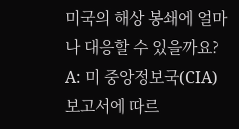미국의 해상 봉쇄에 얼마나 대응할 수 있을까요?
A: 미 중앙정보국(CIA) 보고서에 따르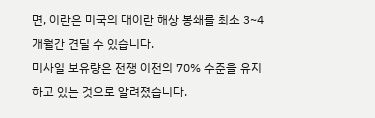면, 이란은 미국의 대이란 해상 봉쇄를 최소 3~4개월간 견딜 수 있습니다.
미사일 보유량은 전쟁 이전의 70% 수준을 유지하고 있는 것으로 알려졌습니다.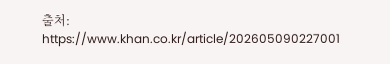출처: https://www.khan.co.kr/article/202605090227001